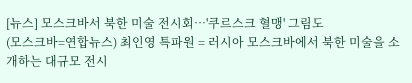[뉴스] 모스크바서 북한 미술 전시회…'쿠르스크 혈맹' 그림도
(모스크바=연합뉴스) 최인영 특파원 = 러시아 모스크바에서 북한 미술을 소개하는 대규모 전시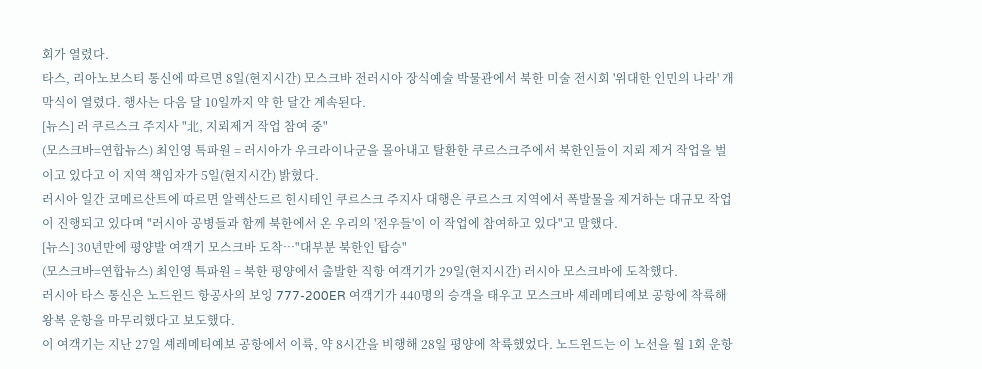회가 열렸다.
타스, 리아노보스티 통신에 따르면 8일(현지시간) 모스크바 전러시아 장식예술 박물관에서 북한 미술 전시회 '위대한 인민의 나라' 개막식이 열렸다. 행사는 다음 달 10일까지 약 한 달간 계속된다.
[뉴스] 러 쿠르스크 주지사 "北, 지뢰제거 작업 참여 중"
(모스크바=연합뉴스) 최인영 특파원 = 러시아가 우크라이나군을 몰아내고 탈환한 쿠르스크주에서 북한인들이 지뢰 제거 작업을 벌이고 있다고 이 지역 책임자가 5일(현지시간) 밝혔다.
러시아 일간 코메르산트에 따르면 알렉산드르 힌시테인 쿠르스크 주지사 대행은 쿠르스크 지역에서 폭발물을 제거하는 대규모 작업이 진행되고 있다며 "러시아 공병들과 함께 북한에서 온 우리의 '전우들'이 이 작업에 참여하고 있다"고 말했다.
[뉴스] 30년만에 평양발 여객기 모스크바 도착…"대부분 북한인 탑승"
(모스크바=연합뉴스) 최인영 특파원 = 북한 평양에서 출발한 직항 여객기가 29일(현지시간) 러시아 모스크바에 도착했다.
러시아 타스 통신은 노드윈드 항공사의 보잉 777-200ER 여객기가 440명의 승객을 태우고 모스크바 셰레메티예보 공항에 착륙해 왕복 운항을 마무리했다고 보도했다.
이 여객기는 지난 27일 셰레메티예보 공항에서 이륙, 약 8시간을 비행해 28일 평양에 착륙했었다. 노드윈드는 이 노선을 월 1회 운항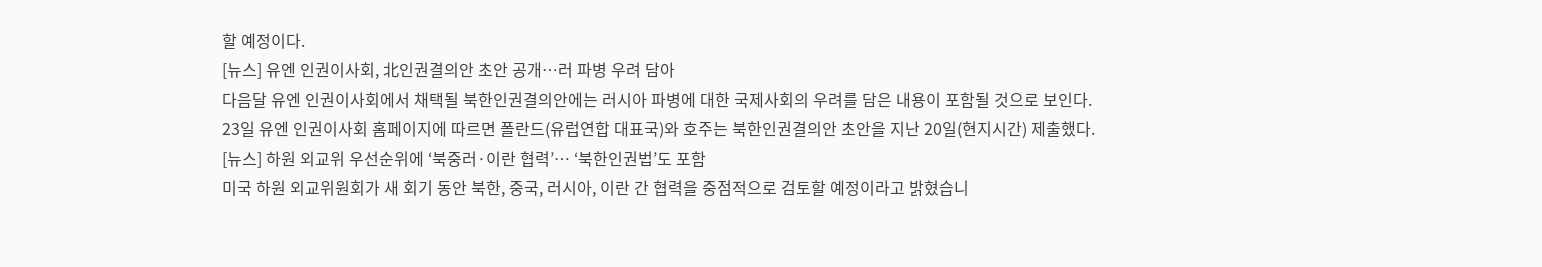할 예정이다.
[뉴스] 유엔 인권이사회, 北인권결의안 초안 공개…러 파병 우려 담아
다음달 유엔 인권이사회에서 채택될 북한인권결의안에는 러시아 파병에 대한 국제사회의 우려를 담은 내용이 포함될 것으로 보인다.
23일 유엔 인권이사회 홈페이지에 따르면 폴란드(유럽연합 대표국)와 호주는 북한인권결의안 초안을 지난 20일(현지시간) 제출했다.
[뉴스] 하원 외교위 우선순위에 ‘북중러·이란 협력’… ‘북한인권법’도 포함
미국 하원 외교위원회가 새 회기 동안 북한, 중국, 러시아, 이란 간 협력을 중점적으로 검토할 예정이라고 밝혔습니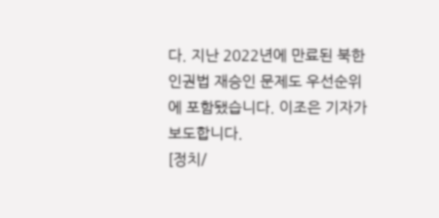다. 지난 2022년에 만료된 북한인권법 재승인 문제도 우선순위에 포함됐습니다. 이조은 기자가 보도합니다.
[정치/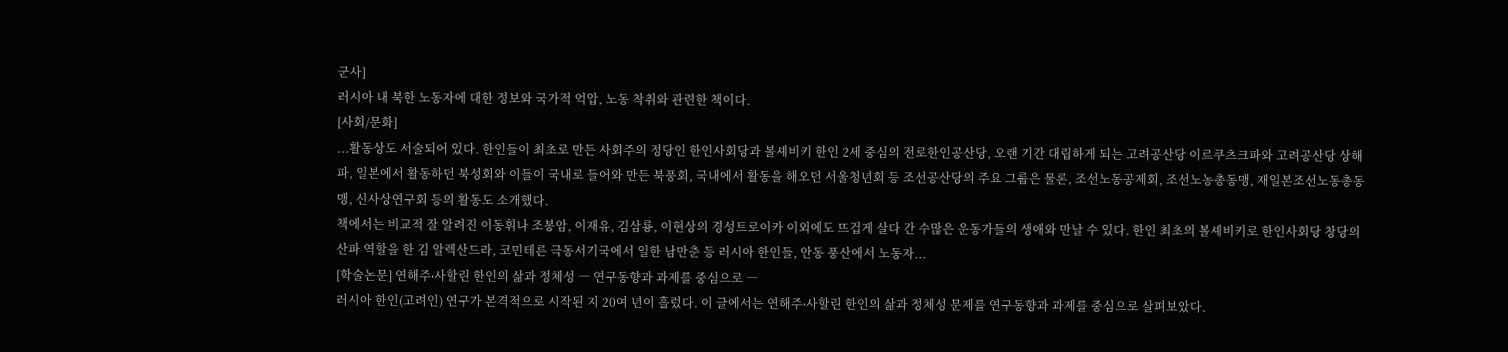군사]
러시아 내 북한 노동자에 대한 정보와 국가적 억압, 노동 착취와 관련한 책이다.
[사회/문화]
...활동상도 서술되어 있다. 한인들이 최초로 만든 사회주의 정당인 한인사회당과 볼셰비키 한인 2세 중심의 전로한인공산당, 오랜 기간 대립하게 되는 고려공산당 이르쿠츠크파와 고려공산당 상해파, 일본에서 활동하던 북성회와 이들이 국내로 들어와 만든 북풍회, 국내에서 활동을 해오던 서울청년회 등 조선공산당의 주요 그룹은 물론, 조선노동공제회, 조선노농총동맹, 재일본조선노동총동맹, 신사상연구회 등의 활동도 소개했다.
책에서는 비교적 잘 알려진 이동휘나 조봉암, 이재유, 김삼룡, 이현상의 경성트로이카 이외에도 뜨겁게 살다 간 수많은 운동가들의 생애와 만날 수 있다. 한인 최초의 볼셰비키로 한인사회당 창당의 산파 역할을 한 김 알렉산드라, 코민테른 극동서기국에서 일한 남만춘 등 러시아 한인들, 안동 풍산에서 노동자...
[학술논문] 연해주⋅사할린 한인의 삶과 정체성 ― 연구동향과 과제를 중심으로 ―
러시아 한인(고려인) 연구가 본격적으로 시작된 지 20여 년이 흘렀다. 이 글에서는 연해주⋅사할린 한인의 삶과 정체성 문제를 연구동향과 과제를 중심으로 살펴보았다.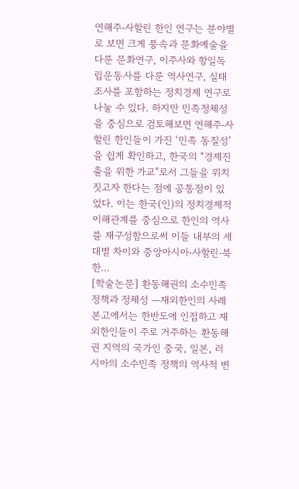연해주⋅사할린 한인 연구는 분야별로 보면 크게 풍속과 문화예술을 다룬 문화연구, 이주사와 항일독립운동사를 다룬 역사연구, 실태조사를 포함하는 정치경제 연구로 나눌 수 있다. 하지만 민족정체성을 중심으로 검토해보면 연해주⋅사할린 한인들이 가진 ‘민족 동질성’을 쉽게 확인하고, 한국의 “경제진출을 위한 가교”로서 그들을 위치 짓고자 한다는 점에 공통점이 있었다. 이는 한국(인)의 정치경제적 이해관계를 중심으로 한인의 역사를 재구성함으로써 이들 내부의 세대별 차이와 중앙아시아⋅사할린⋅북한...
[학술논문] 환동해권의 소수민족 정책과 정체성 ―재외한인의 사례
본고에서는 한반도에 인접하고 재외한인들이 주로 거주하는 환동해권 지역의 국가인 중국, 일본, 러시아의 소수민족 정책의 역사적 변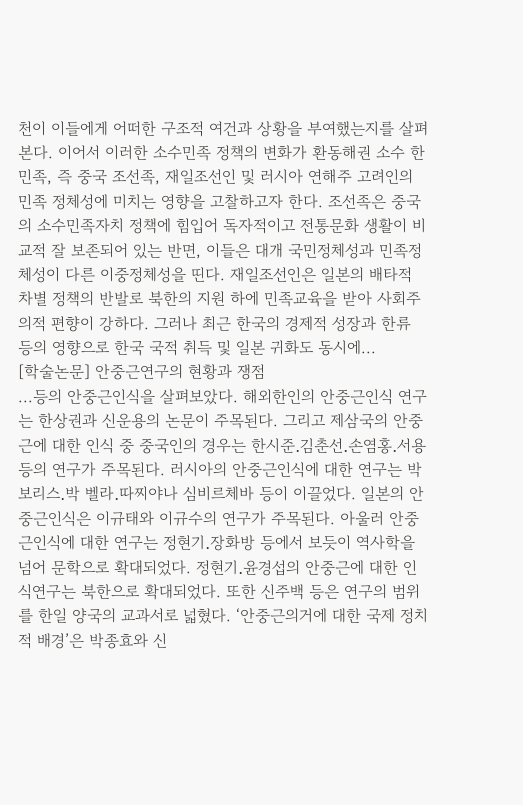천이 이들에게 어떠한 구조적 여건과 상황을 부여했는지를 살펴본다. 이어서 이러한 소수민족 정책의 변화가 환동해권 소수 한민족, 즉 중국 조선족, 재일조선인 및 러시아 연해주 고려인의 민족 정체성에 미치는 영향을 고찰하고자 한다. 조선족은 중국의 소수민족자치 정책에 힘입어 독자적이고 전통문화 생활이 비교적 잘 보존되어 있는 반면, 이들은 대개 국민정체성과 민족정체성이 다른 이중정체성을 띤다. 재일조선인은 일본의 배타적 차별 정책의 반발로 북한의 지원 하에 민족교육을 받아 사회주의적 편향이 강하다. 그러나 최근 한국의 경제적 성장과 한류 등의 영향으로 한국 국적 취득 및 일본 귀화도 동시에...
[학술논문] 안중근연구의 현황과 쟁점
...등의 안중근인식을 살펴보았다. 해외한인의 안중근인식 연구는 한상권과 신운용의 논문이 주목된다. 그리고 제삼국의 안중근에 대한 인식 중 중국인의 경우는 한시준․김춘선․손염홍․서용 등의 연구가 주목된다. 러시아의 안중근인식에 대한 연구는 박 보리스․박 벨라․따찌야나 심비르체바 등이 이끌었다. 일본의 안중근인식은 이규태와 이규수의 연구가 주목된다. 아울러 안중근인식에 대한 연구는 정현기․장화방 등에서 보듯이 역사학을 넘어 문학으로 확대되었다. 정현기․윤경섭의 안중근에 대한 인식연구는 북한으로 확대되었다. 또한 신주백 등은 연구의 범위를 한일 양국의 교과서로 넓혔다. ‘안중근의거에 대한 국제 정치적 배경’은 박종효와 신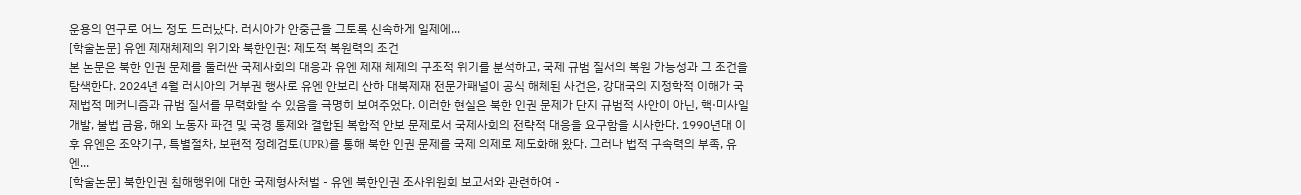운용의 연구로 어느 정도 드러났다. 러시아가 안중근을 그토록 신속하게 일제에...
[학술논문] 유엔 제재체제의 위기와 북한인권: 제도적 복원력의 조건
본 논문은 북한 인권 문제를 둘러싼 국제사회의 대응과 유엔 제재 체제의 구조적 위기를 분석하고, 국제 규범 질서의 복원 가능성과 그 조건을 탐색한다. 2024년 4월 러시아의 거부권 행사로 유엔 안보리 산하 대북제재 전문가패널이 공식 해체된 사건은, 강대국의 지정학적 이해가 국제법적 메커니즘과 규범 질서를 무력화할 수 있음을 극명히 보여주었다. 이러한 현실은 북한 인권 문제가 단지 규범적 사안이 아닌, 핵·미사일 개발, 불법 금융, 해외 노동자 파견 및 국경 통제와 결합된 복합적 안보 문제로서 국제사회의 전략적 대응을 요구함을 시사한다. 1990년대 이후 유엔은 조약기구, 특별절차, 보편적 정례검토(UPR)를 통해 북한 인권 문제를 국제 의제로 제도화해 왔다. 그러나 법적 구속력의 부족, 유엔...
[학술논문] 북한인권 침해행위에 대한 국제형사처벌 - 유엔 북한인권 조사위원회 보고서와 관련하여 -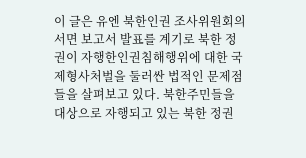이 글은 유엔 북한인권 조사위원회의 서면 보고서 발표를 계기로 북한 정권이 자행한인권침해행위에 대한 국제형사처벌을 둘러싼 법적인 문제점들을 살펴보고 있다. 북한주민들을 대상으로 자행되고 있는 북한 정권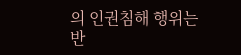의 인권침해 행위는 반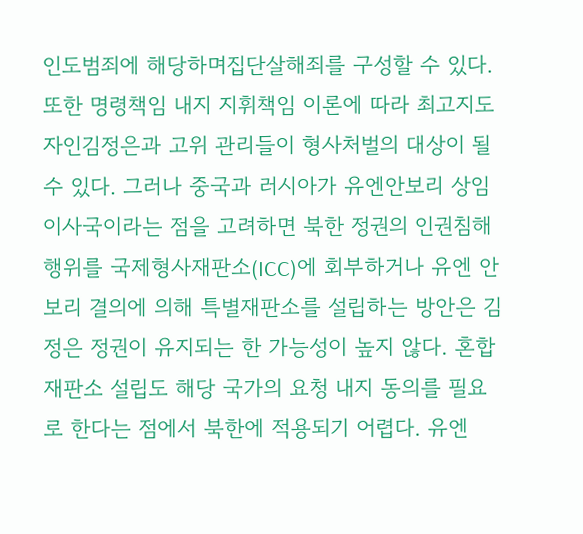인도범죄에 해당하며집단살해죄를 구성할 수 있다. 또한 명령책임 내지 지휘책임 이론에 따라 최고지도자인김정은과 고위 관리들이 형사처벌의 대상이 될 수 있다. 그러나 중국과 러시아가 유엔안보리 상임이사국이라는 점을 고려하면 북한 정권의 인권침해행위를 국제형사재판소(ICC)에 회부하거나 유엔 안보리 결의에 의해 특별재판소를 설립하는 방안은 김정은 정권이 유지되는 한 가능성이 높지 않다. 혼합재판소 설립도 해당 국가의 요청 내지 동의를 필요로 한다는 점에서 북한에 적용되기 어렵다. 유엔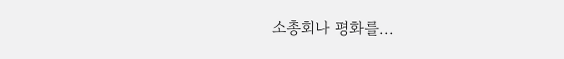소총회나 평화를...